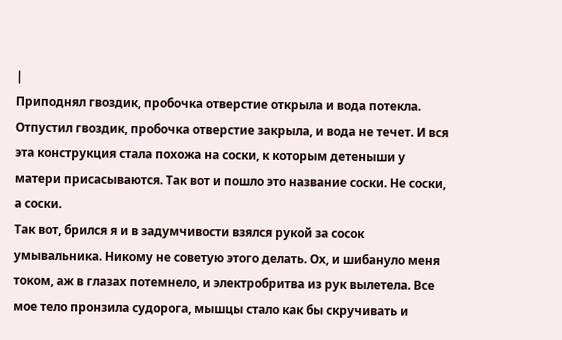|
Приподнял гвоздик, пробочка отверстие открыла и вода потекла. Отпустил гвоздик, пробочка отверстие закрыла, и вода не течет. И вся эта конструкция стала похожа на соски, к которым детеныши у матери присасываются. Так вот и пошло это название соски. Не соски, а соски.
Так вот, брился я и в задумчивости взялся рукой за сосок умывальника. Никому не советую этого делать. Ох, и шибануло меня током, аж в глазах потемнело, и электробритва из рук вылетела. Все мое тело пронзила судорога, мышцы стало как бы скручивать и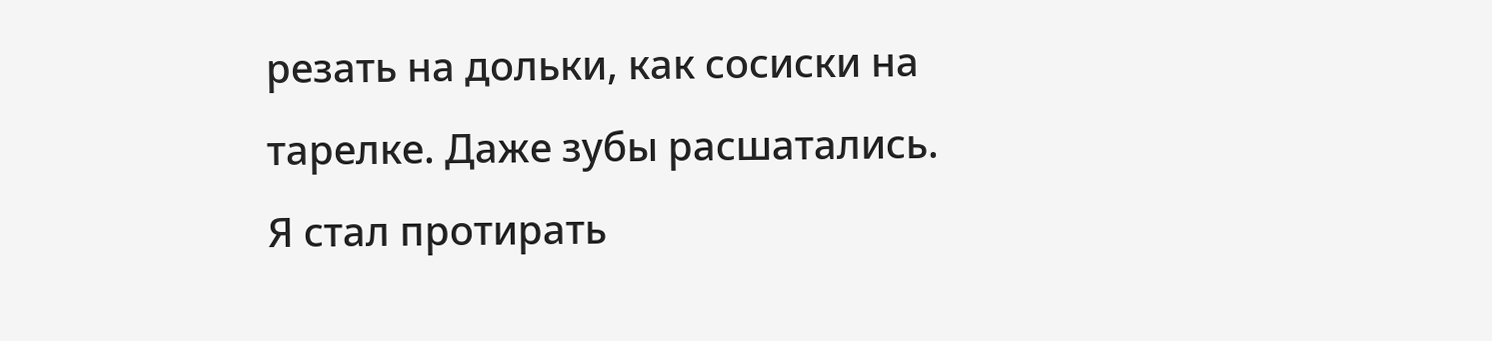резать на дольки, как сосиски на тарелке. Даже зубы расшатались. Я стал протирать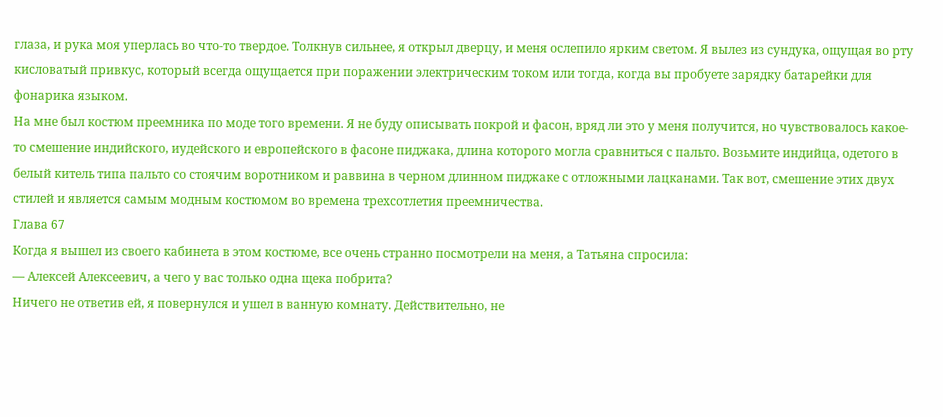глаза, и рука моя уперлась во что-то твердое. Толкнув сильнее, я открыл дверцу, и меня ослепило ярким светом. Я вылез из сундука, ощущая во рту кисловатый привкус, который всегда ощущается при поражении электрическим током или тогда, когда вы пробуете зарядку батарейки для фонарика языком.
На мне был костюм преемника по моде того времени. Я не буду описывать покрой и фасон, вряд ли это у меня получится, но чувствовалось какое-то смешение индийского, иудейского и европейского в фасоне пиджака, длина которого могла сравниться с пальто. Возьмите индийца, одетого в белый китель типа пальто со стоячим воротником и раввина в черном длинном пиджаке с отложными лацканами. Так вот, смешение этих двух стилей и является самым модным костюмом во времена трехсотлетия преемничества.
Глава 67
Когда я вышел из своего кабинета в этом костюме, все очень странно посмотрели на меня, а Татьяна спросила:
— Алексей Алексеевич, а чего у вас только одна щека побрита?
Ничего не ответив ей, я повернулся и ушел в ванную комнату. Действительно, не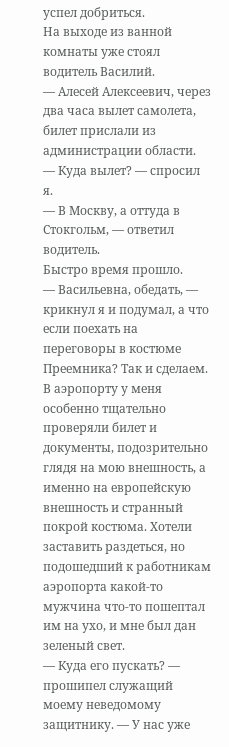успел добриться.
На выходе из ванной комнаты уже стоял водитель Василий.
— Алесей Алексеевич, через два часа вылет самолета, билет прислали из администрации области.
— Куда вылет? — спросил я.
— В Москву, а оттуда в Стокгольм, — ответил водитель.
Быстро время прошло.
— Васильевна, обедать, — крикнул я и подумал, а что если поехать на переговоры в костюме Преемника? Так и сделаем.
В аэропорту у меня особенно тщательно проверяли билет и документы, подозрительно глядя на мою внешность, а именно на европейскую внешность и странный покрой костюма. Хотели заставить раздеться, но подошедший к работникам аэропорта какой-то мужчина что-то пошептал им на ухо, и мне был дан зеленый свет.
— Куда его пускать? — прошипел служащий моему неведомому защитнику. — У нас уже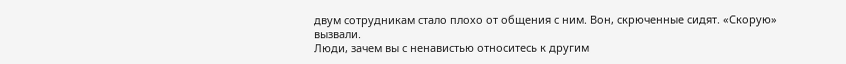двум сотрудникам стало плохо от общения с ним. Вон, скрюченные сидят. «Скорую» вызвали.
Люди, зачем вы с ненавистью относитесь к другим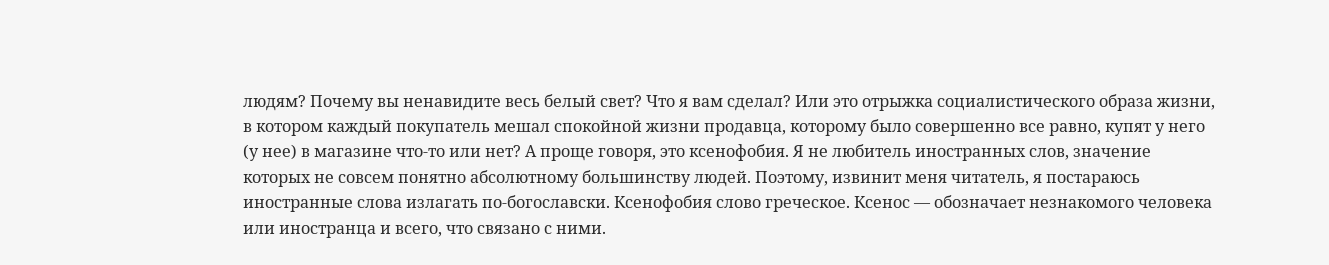людям? Почему вы ненавидите весь белый свет? Что я вам сделал? Или это отрыжка социалистического образа жизни, в котором каждый покупатель мешал спокойной жизни продавца, которому было совершенно все равно, купят у него (у нее) в магазине что-то или нет? А проще говоря, это ксенофобия. Я не любитель иностранных слов, значение которых не совсем понятно абсолютному большинству людей. Поэтому, извинит меня читатель, я постараюсь иностранные слова излагать по-богославски. Ксенофобия слово греческое. Ксенос — обозначает незнакомого человека или иностранца и всего, что связано с ними.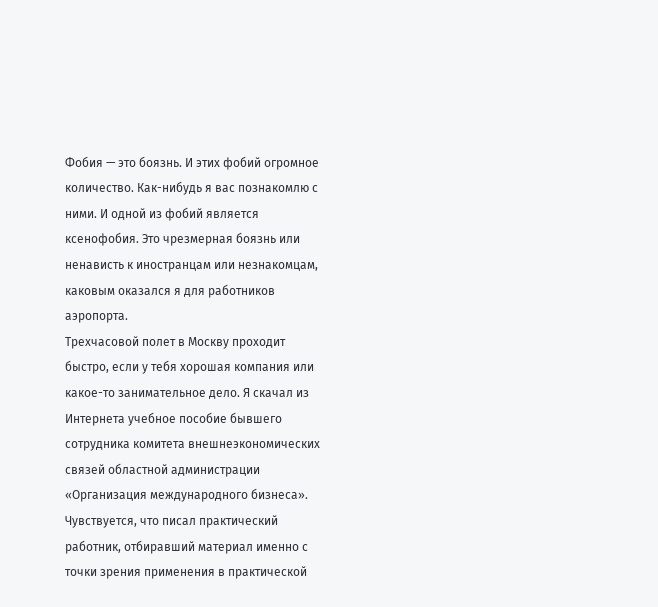Фобия — это боязнь. И этих фобий огромное количество. Как-нибудь я вас познакомлю с ними. И одной из фобий является ксенофобия. Это чрезмерная боязнь или ненависть к иностранцам или незнакомцам, каковым оказался я для работников аэропорта.
Трехчасовой полет в Москву проходит быстро, если у тебя хорошая компания или какое-то занимательное дело. Я скачал из Интернета учебное пособие бывшего сотрудника комитета внешнеэкономических связей областной администрации «Организация международного бизнеса». Чувствуется, что писал практический работник, отбиравший материал именно с точки зрения применения в практической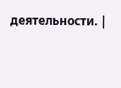деятельности. |